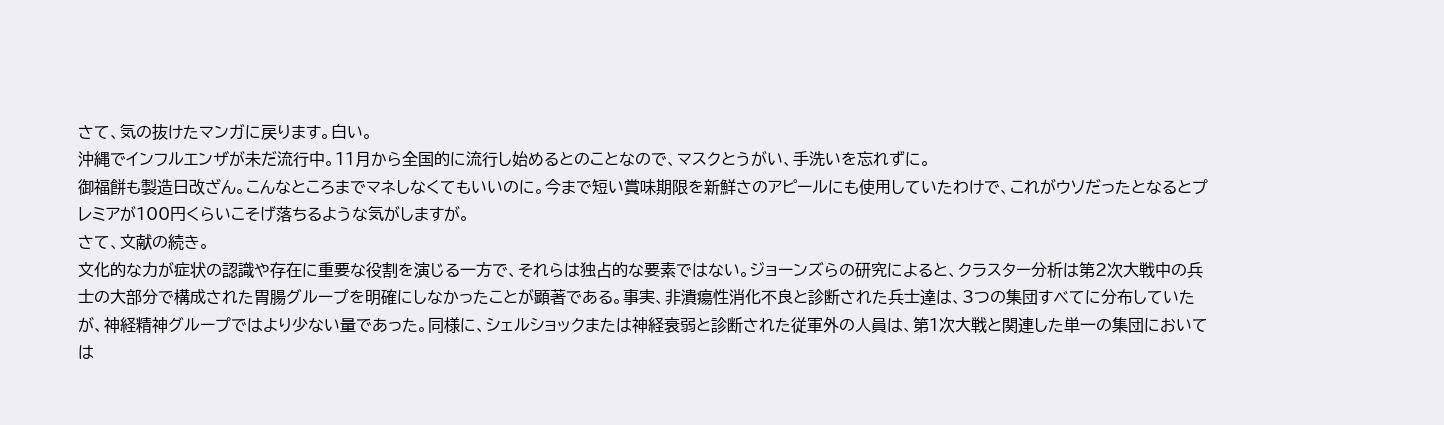さて、気の抜けたマンガに戻ります。白い。
沖縄でインフルエンザが未だ流行中。11月から全国的に流行し始めるとのことなので、マスクとうがい、手洗いを忘れずに。
御福餅も製造日改ざん。こんなところまでマネしなくてもいいのに。今まで短い賞味期限を新鮮さのアピールにも使用していたわけで、これがウソだったとなるとプレミアが100円くらいこそげ落ちるような気がしますが。
さて、文献の続き。
文化的な力が症状の認識や存在に重要な役割を演じる一方で、それらは独占的な要素ではない。ジョーンズらの研究によると、クラスター分析は第2次大戦中の兵士の大部分で構成された胃腸グループを明確にしなかったことが顕著である。事実、非潰瘍性消化不良と診断された兵士達は、3つの集団すべてに分布していたが、神経精神グループではより少ない量であった。同様に、シェルショックまたは神経衰弱と診断された従軍外の人員は、第1次大戦と関連した単一の集団においては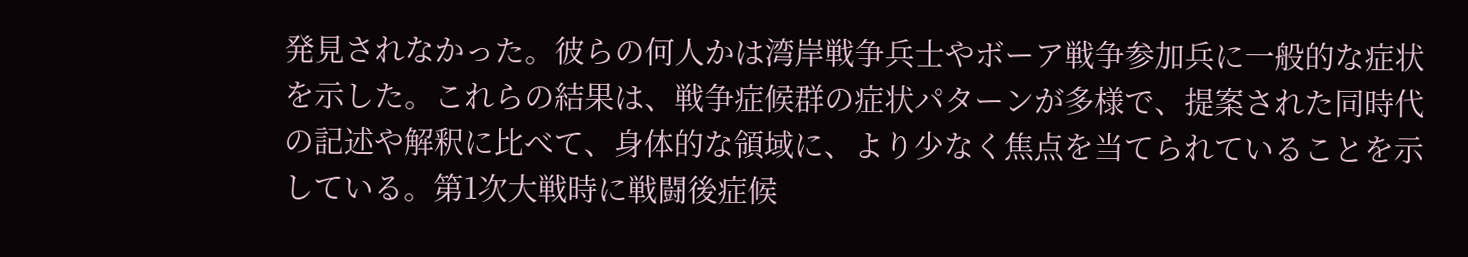発見されなかった。彼らの何人かは湾岸戦争兵士やボーア戦争参加兵に一般的な症状を示した。これらの結果は、戦争症候群の症状パターンが多様で、提案された同時代の記述や解釈に比べて、身体的な領域に、より少なく焦点を当てられていることを示している。第1次大戦時に戦闘後症候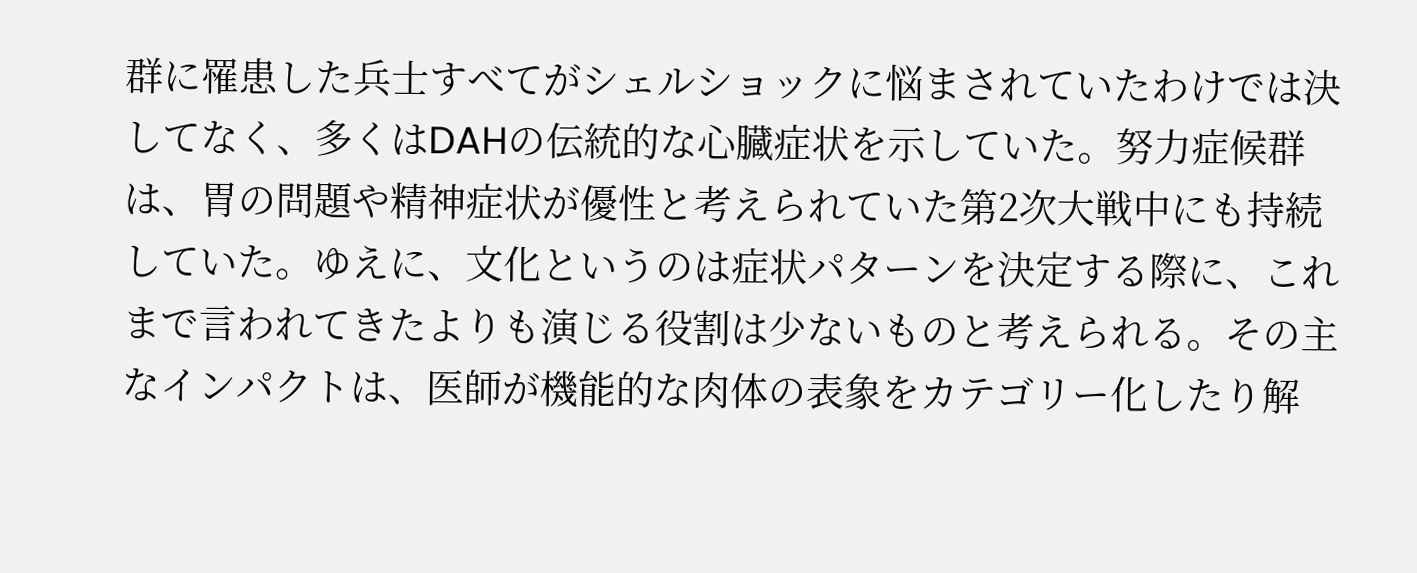群に罹患した兵士すべてがシェルショックに悩まされていたわけでは決してなく、多くはDAHの伝統的な心臓症状を示していた。努力症候群は、胃の問題や精神症状が優性と考えられていた第2次大戦中にも持続していた。ゆえに、文化というのは症状パターンを決定する際に、これまで言われてきたよりも演じる役割は少ないものと考えられる。その主なインパクトは、医師が機能的な肉体の表象をカテゴリー化したり解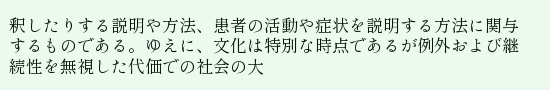釈したりする説明や方法、患者の活動や症状を説明する方法に関与するものである。ゆえに、文化は特別な時点であるが例外および継続性を無視した代価での社会の大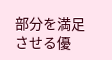部分を満足させる優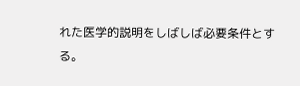れた医学的説明をしばしば必要条件とする。